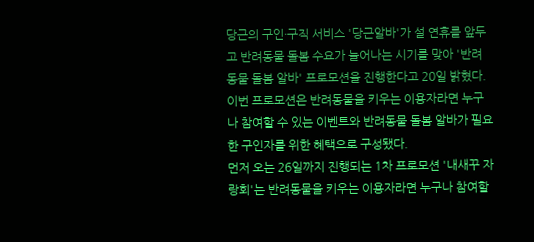당근의 구인·구직 서비스 '당근알바'가 설 연휴를 앞두고 반려동물 돌봄 수요가 늘어나는 시기를 맞아 '반려동물 돌봄 알바' 프로모션을 진행한다고 20일 밝혔다.
이번 프로모션은 반려동물을 키우는 이용자라면 누구나 참여할 수 있는 이벤트와 반려동물 돌봄 알바가 필요한 구인자를 위한 혜택으로 구성됐다.
먼저 오는 26일까지 진행되는 1차 프로모션 '내새꾸 자랑회'는 반려동물을 키우는 이용자라면 누구나 참여할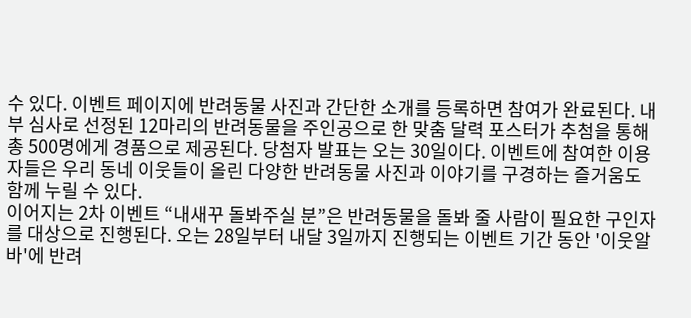수 있다. 이벤트 페이지에 반려동물 사진과 간단한 소개를 등록하면 참여가 완료된다. 내부 심사로 선정된 12마리의 반려동물을 주인공으로 한 맞춤 달력 포스터가 추첨을 통해 총 500명에게 경품으로 제공된다. 당첨자 발표는 오는 30일이다. 이벤트에 참여한 이용자들은 우리 동네 이웃들이 올린 다양한 반려동물 사진과 이야기를 구경하는 즐거움도 함께 누릴 수 있다.
이어지는 2차 이벤트 “내새꾸 돌봐주실 분”은 반려동물을 돌봐 줄 사람이 필요한 구인자를 대상으로 진행된다. 오는 28일부터 내달 3일까지 진행되는 이벤트 기간 동안 '이웃알바'에 반려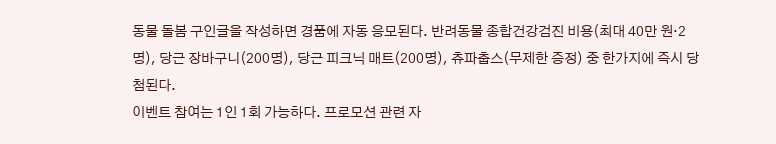동물 돌봄 구인글을 작성하면 경품에 자동 응모된다. 반려동물 종합건강검진 비용(최대 40만 원·2명), 당근 장바구니(200명), 당근 피크닉 매트(200명), 츄파춥스(무제한 증정) 중 한가지에 즉시 당첨된다.
이벤트 참여는 1인 1회 가능하다. 프로모션 관련 자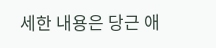세한 내용은 당근 애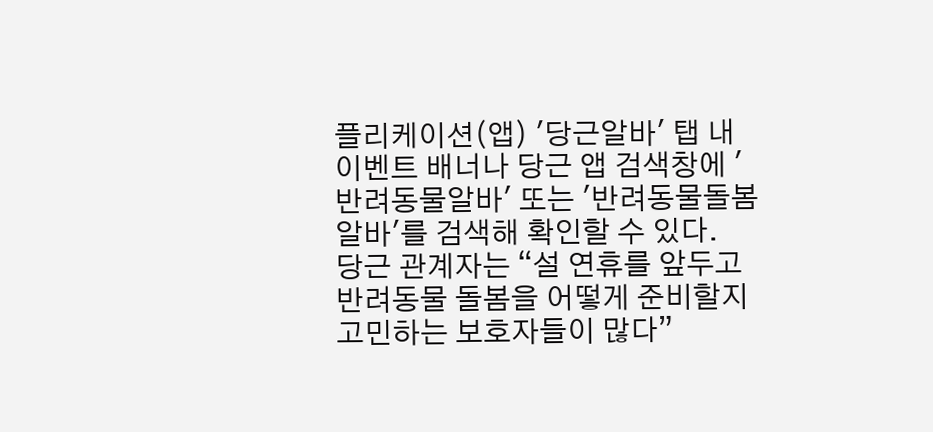플리케이션(앱) '당근알바' 탭 내 이벤트 배너나 당근 앱 검색창에 '반려동물알바' 또는 '반려동물돌봄알바'를 검색해 확인할 수 있다.
당근 관계자는 “설 연휴를 앞두고 반려동물 돌봄을 어떻게 준비할지 고민하는 보호자들이 많다”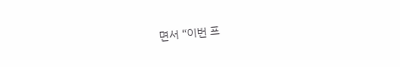면서 “이번 프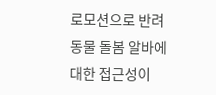로모션으로 반려동물 돌봄 알바에 대한 접근성이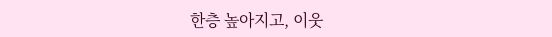한층 높아지고, 이웃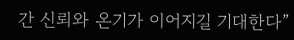간 신뢰와 온기가 이어지길 기대한다”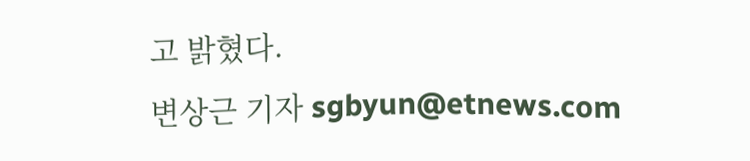고 밝혔다.
변상근 기자 sgbyun@etnews.com